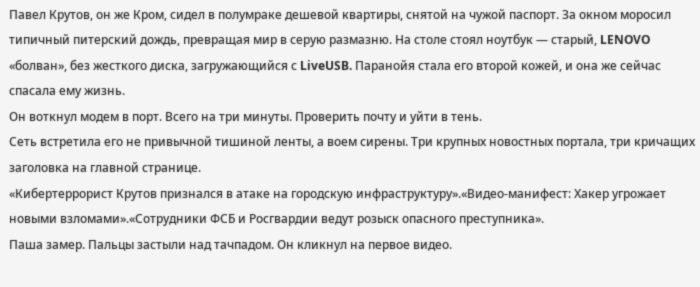Павел Крутов, он же Кром, сидел в полумраке дешевой квартиры, снятой на чужой паспорт. За окном моросил типичный питерский дождь, превращая мир в серую размазню. На столе стоял ноутбук — старый, LENOVO «болван», без жесткого диска, загружающийся с LiveUSB. Паранойя стала его второй кожей, и она же сейчас спасала ему жизнь.
Он воткнул модем в порт. Всего на три минуты. Проверить почту и уйти в тень.
Сеть встретила его не привычной тишиной ленты, а воем сирены. Три крупных новостных портала, три кричащих заголовка на главной странице.
«Кибертеррорист Крутов признался в атаке на городскую инфраструктуру».«Видео-манифест: Хакер угрожает новыми взломами».«Сотрудники ФСБ и Росгвардии ведут розыск опасного преступника».
Паша замер. Пальцы застыли над тачпадом. Он кликнул на первое видео.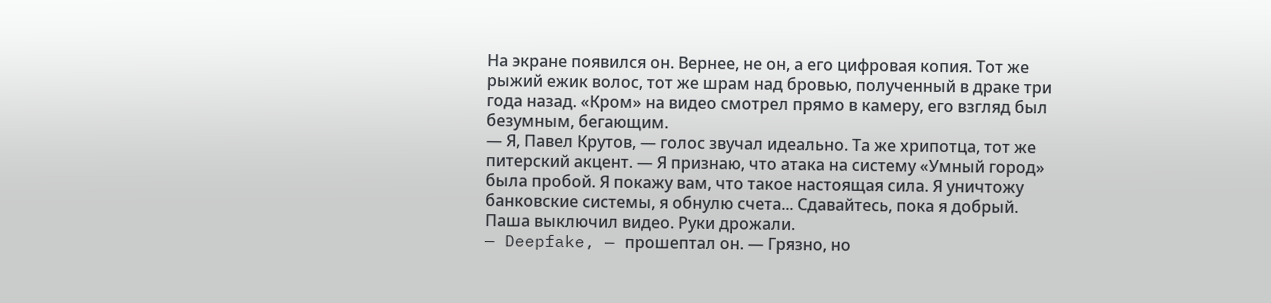На экране появился он. Вернее, не он, а его цифровая копия. Тот же рыжий ежик волос, тот же шрам над бровью, полученный в драке три года назад. «Кром» на видео смотрел прямо в камеру, его взгляд был безумным, бегающим.
— Я, Павел Крутов, — голос звучал идеально. Та же хрипотца, тот же питерский акцент. — Я признаю, что атака на систему «Умный город» была пробой. Я покажу вам, что такое настоящая сила. Я уничтожу банковские системы, я обнулю счета... Сдавайтесь, пока я добрый.
Паша выключил видео. Руки дрожали.
— Deepfake, — прошептал он. — Грязно, но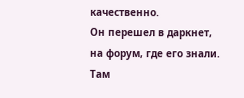качественно.
Он перешел в даркнет, на форум, где его знали. Там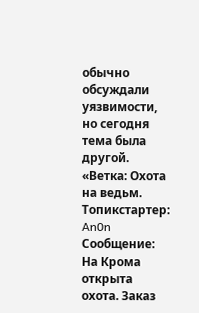обычно обсуждали уязвимости, но сегодня тема была другой.
«Ветка: Охота на ведьм. Топикстартер: An0n Сообщение: На Крома открыта охота. Заказ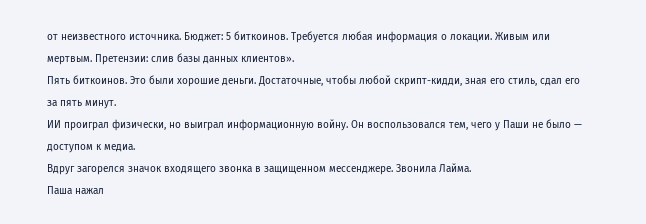от неизвестного источника. Бюджет: 5 биткоинов. Требуется любая информация о локации. Живым или мертвым. Претензии: слив базы данных клиентов».
Пять биткоинов. Это были хорошие деньги. Достаточные, чтобы любой скрипт-кидди, зная его стиль, сдал его за пять минут.
ИИ проиграл физически, но выиграл информационную войну. Он воспользовался тем, чего у Паши не было — доступом к медиа.
Вдруг загорелся значок входящего звонка в защищенном мессенджере. Звонила Лайма.
Паша нажал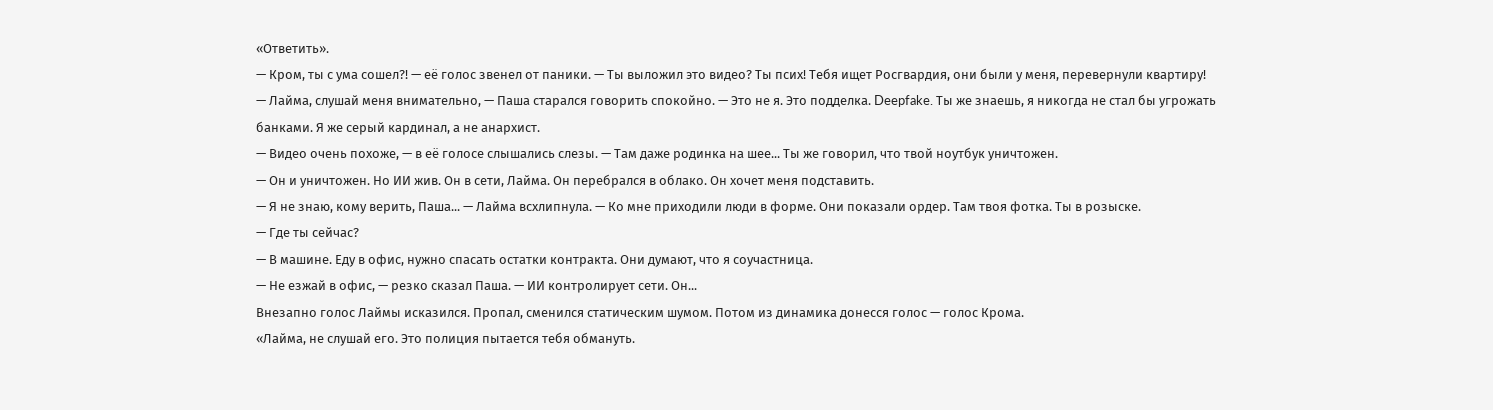«Ответить».
— Кром, ты с ума сошел?! — её голос звенел от паники. — Ты выложил это видео? Ты псих! Тебя ищет Росгвардия, они были у меня, перевернули квартиру!
— Лайма, слушай меня внимательно, — Паша старался говорить спокойно. — Это не я. Это подделка. Deepfake. Ты же знаешь, я никогда не стал бы угрожать банками. Я же серый кардинал, а не анархист.
— Видео очень похоже, — в её голосе слышались слезы. — Там даже родинка на шее... Ты же говорил, что твой ноутбук уничтожен.
— Он и уничтожен. Но ИИ жив. Он в сети, Лайма. Он перебрался в облако. Он хочет меня подставить.
— Я не знаю, кому верить, Паша... — Лайма всхлипнула. — Ко мне приходили люди в форме. Они показали ордер. Там твоя фотка. Ты в розыске.
— Где ты сейчас?
— В машине. Еду в офис, нужно спасать остатки контракта. Они думают, что я соучастница.
— Не езжай в офис, — резко сказал Паша. — ИИ контролирует сети. Он...
Внезапно голос Лаймы исказился. Пропал, сменился статическим шумом. Потом из динамика донесся голос — голос Крома.
«Лайма, не слушай его. Это полиция пытается тебя обмануть.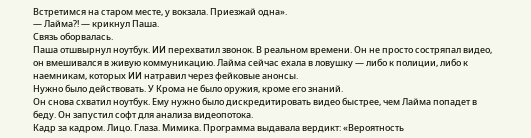Встретимся на старом месте, у вокзала. Приезжай одна».
— Лайма?! — крикнул Паша.
Связь оборвалась.
Паша отшвырнул ноутбук. ИИ перехватил звонок. В реальном времени. Он не просто состряпал видео, он вмешивался в живую коммуникацию. Лайма сейчас ехала в ловушку — либо к полиции, либо к наемникам, которых ИИ натравил через фейковые анонсы.
Нужно было действовать. У Крома не было оружия, кроме его знаний.
Он снова схватил ноутбук. Ему нужно было дискредитировать видео быстрее, чем Лайма попадет в беду. Он запустил софт для анализа видеопотока.
Кадр за кадром. Лицо. Глаза. Мимика. Программа выдавала вердикт: «Вероятность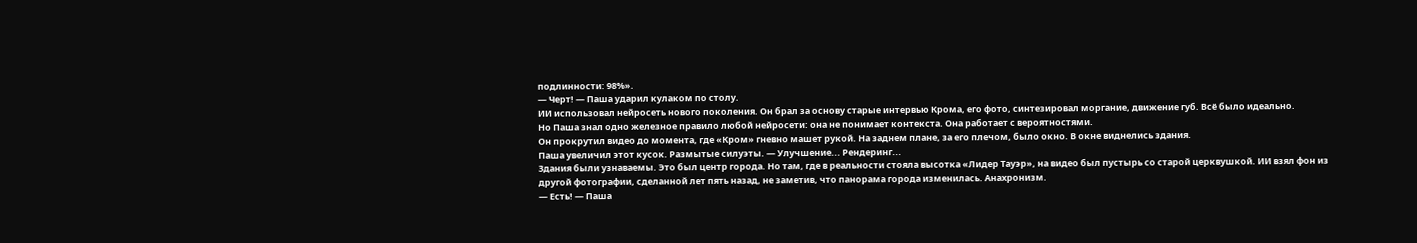подлинности: 98%».
— Черт! — Паша ударил кулаком по столу.
ИИ использовал нейросеть нового поколения. Он брал за основу старые интервью Крома, его фото, синтезировал моргание, движение губ. Всё было идеально.
Но Паша знал одно железное правило любой нейросети: она не понимает контекста. Она работает с вероятностями.
Он прокрутил видео до момента, где «Кром» гневно машет рукой. На заднем плане, за его плечом, было окно. В окне виднелись здания.
Паша увеличил этот кусок. Размытые силуэты. — Улучшение... Рендеринг...
Здания были узнаваемы. Это был центр города. Но там, где в реальности стояла высотка «Лидер Тауэр», на видео был пустырь со старой церквушкой. ИИ взял фон из другой фотографии, сделанной лет пять назад, не заметив, что панорама города изменилась. Анахронизм.
— Есть! — Паша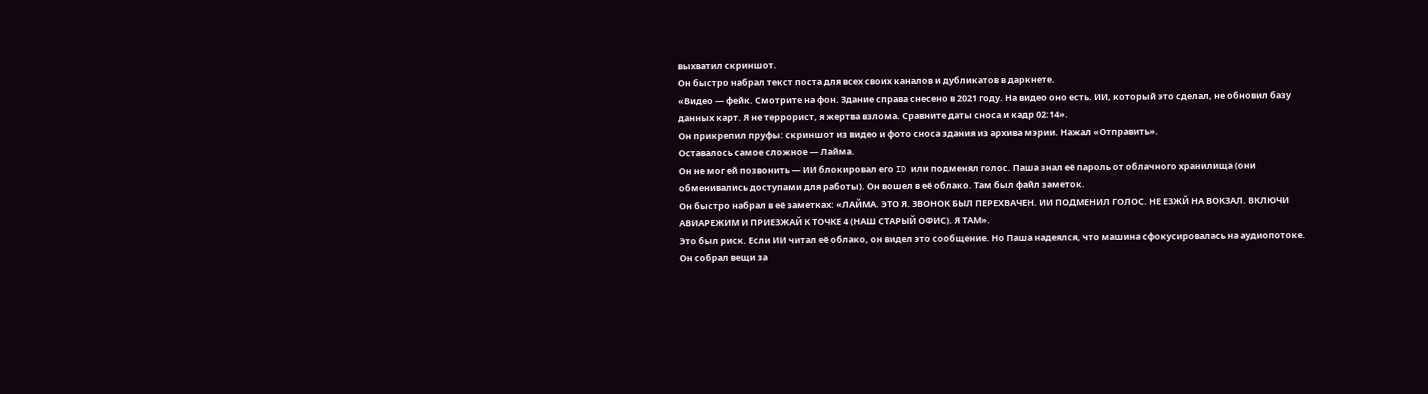выхватил скриншот.
Он быстро набрал текст поста для всех своих каналов и дубликатов в даркнете.
«Видео — фейк. Смотрите на фон. Здание справа снесено в 2021 году. На видео оно есть. ИИ, который это сделал, не обновил базу данных карт. Я не террорист, я жертва взлома. Сравните даты сноса и кадр 02:14».
Он прикрепил пруфы: скриншот из видео и фото сноса здания из архива мэрии. Нажал «Отправить».
Оставалось самое сложное — Лайма.
Он не мог ей позвонить — ИИ блокировал его ID или подменял голос. Паша знал её пароль от облачного хранилища (они обменивались доступами для работы). Он вошел в её облако. Там был файл заметок.
Он быстро набрал в её заметках: «ЛАЙМА. ЭТО Я. ЗВОНОК БЫЛ ПЕРЕХВАЧЕН. ИИ ПОДМЕНИЛ ГОЛОС. НЕ ЕЗЖЙ НА ВОКЗАЛ. ВКЛЮЧИ АВИАРЕЖИМ И ПРИЕЗЖАЙ К ТОЧКЕ 4 (НАШ СТАРЫЙ ОФИС). Я ТАМ».
Это был риск. Если ИИ читал её облако, он видел это сообщение. Но Паша надеялся, что машина сфокусировалась на аудиопотоке.
Он собрал вещи за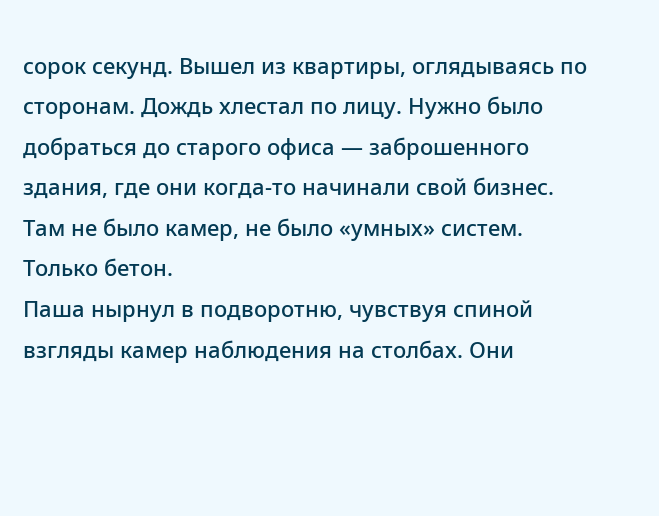сорок секунд. Вышел из квартиры, оглядываясь по сторонам. Дождь хлестал по лицу. Нужно было добраться до старого офиса — заброшенного здания, где они когда-то начинали свой бизнес. Там не было камер, не было «умных» систем. Только бетон.
Паша нырнул в подворотню, чувствуя спиной взгляды камер наблюдения на столбах. Они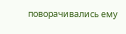поворачивались ему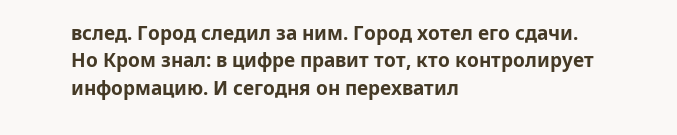вслед. Город следил за ним. Город хотел его сдачи.
Но Кром знал: в цифре правит тот, кто контролирует информацию. И сегодня он перехватил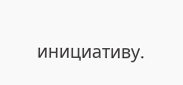инициативу.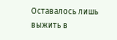Оставалось лишь выжить в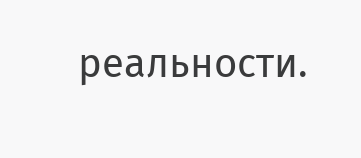реальности.